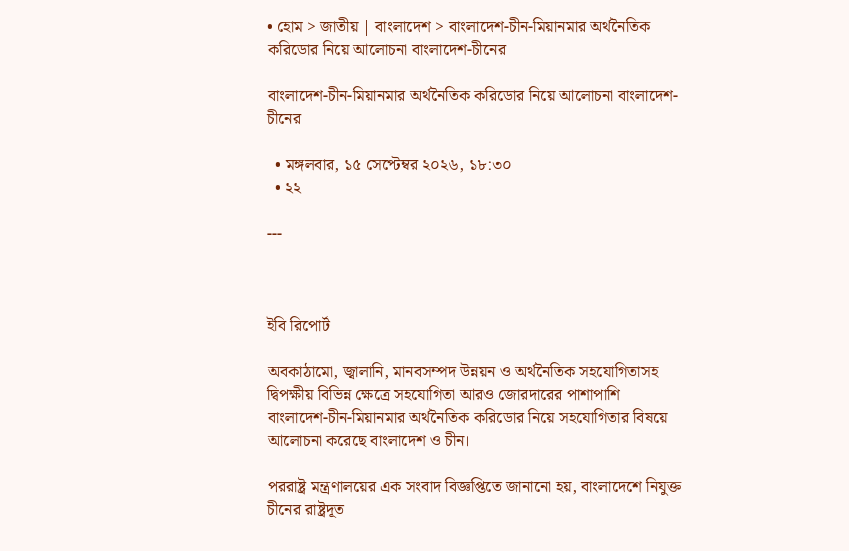• হোম > জাতীয় | বাংলাদেশ > বাংলাদেশ-চীন-মিয়ানমার অর্থনৈতিক করিডোর নিয়ে আলোচনা বাংলাদেশ-চীনের

বাংলাদেশ-চীন-মিয়ানমার অর্থনৈতিক করিডোর নিয়ে আলোচনা বাংলাদেশ-চীনের

  • মঙ্গলবার, ১৫ সেপ্টেম্বর ২০২৬, ১৮:৩০
  • ২২

---



ইবি রিপোর্ট

অবকাঠামো, জ্বালানি, মানবসম্পদ উন্নয়ন ও অর্থনৈতিক সহযোগিতাসহ দ্বিপক্ষীয় বিভিন্ন ক্ষেত্রে সহযোগিতা আরও জোরদারের পাশাপাশি বাংলাদেশ-চীন-মিয়ানমার অর্থনৈতিক করিডোর নিয়ে সহযোগিতার বিষয়ে আলোচনা করেছে বাংলাদেশ ও চীন।

পররাষ্ট্র মন্ত্রণালয়ের এক সংবাদ বিজ্ঞপ্তিতে জানানো হয়, বাংলাদেশে নিযুক্ত চীনের রাষ্ট্রদূত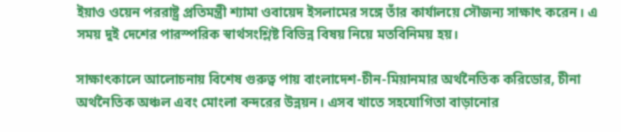ইয়াও ওয়েন পররাষ্ট্র প্রতিমন্ত্রী শ্যামা ওবায়েদ ইসলামের সঙ্গে তাঁর কার্যালয়ে সৌজন্য সাক্ষাৎ করেন। এ সময় দুই দেশের পারস্পরিক স্বার্থসংশ্লিষ্ট বিভিন্ন বিষয় নিয়ে মতবিনিময় হয়।

সাক্ষাৎকালে আলোচনায় বিশেষ গুরুত্ব পায় বাংলাদেশ-চীন-মিয়ানমার অর্থনৈতিক করিডোর, চীনা অর্থনৈতিক অঞ্চল এবং মোংলা বন্দরের উন্নয়ন। এসব খাতে সহযোগিতা বাড়ানোর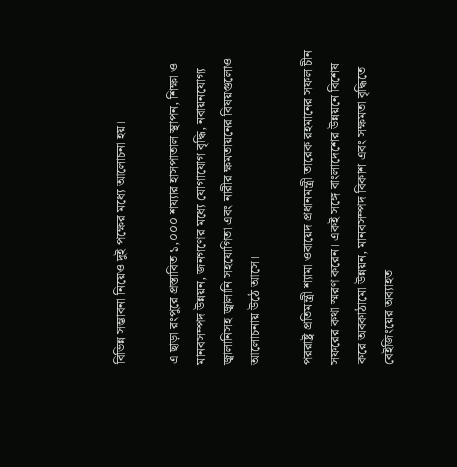বিভিন্ন সম্ভাবনা নিয়েও দুই পক্ষের মধ্যে আলোচনা হয়।

এ ছাড়া রংপুরে প্রস্তাবিত ১,০০০ শয্যার হাসপাতাল স্থাপন, শিক্ষা ও মানবসম্পদ উন্নয়ন, জনগণের মধ্যে যোগাযোগ বৃদ্ধি, নবায়নযোগ্য জ্বালানিসহ জ্বালানি সহযোগিতা এবং নারীর ক্ষমতায়নের বিষয়গুলোও আলোচনায় উঠে আসে।

পররাষ্ট্র প্রতিমন্ত্রী শ্যামা ওবায়েদ প্রধানমন্ত্রী তারেক রহমানের সফল চীন সফরের কথা স্মরণ করেন। একই সঙ্গে বাংলাদেশের উন্নয়নে বিশেষ করে অবকাঠামো উন্নয়ন, মানবসম্পদ বিকাশ এবং সক্ষমতা বৃদ্ধিতে বেইজিংয়ের অব্যাহত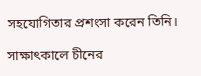সহযোগিতার প্রশংসা করেন তিনি।

সাক্ষাৎকালে চীনের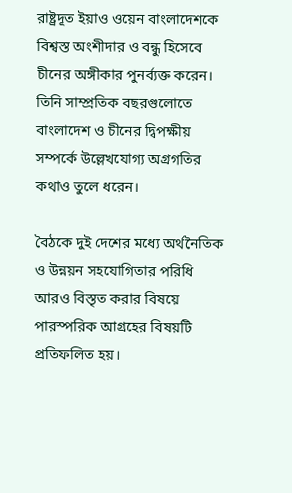রাষ্ট্রদূত ইয়াও ওয়েন বাংলাদেশকে বিশ্বস্ত অংশীদার ও বন্ধু হিসেবে চীনের অঙ্গীকার পুনর্ব্যক্ত করেন। তিনি সাম্প্রতিক বছরগুলোতে বাংলাদেশ ও চীনের দ্বিপক্ষীয় সম্পর্কে উল্লেখযোগ্য অগ্রগতির কথাও তুলে ধরেন।

বৈঠকে দুই দেশের মধ্যে অর্থনৈতিক ও উন্নয়ন সহযোগিতার পরিধি আরও বিস্তৃত করার বিষয়ে পারস্পরিক আগ্রহের বিষয়টি প্রতিফলিত হয়।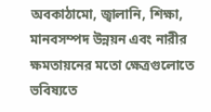অবকাঠামো, জ্বালানি, শিক্ষা, মানবসম্পদ উন্নয়ন এবং নারীর ক্ষমতায়নের মতো ক্ষেত্রগুলোতে ভবিষ্যতে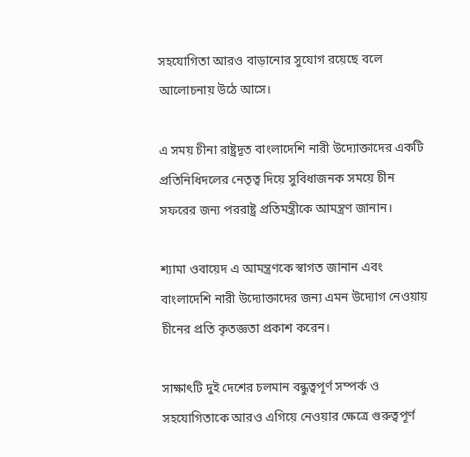সহযোগিতা আরও বাড়ানোর সুযোগ রয়েছে বলে আলোচনায় উঠে আসে।

এ সময় চীনা রাষ্ট্রদূত বাংলাদেশি নারী উদ্যোক্তাদের একটি প্রতিনিধিদলের নেতৃত্ব দিয়ে সুবিধাজনক সময়ে চীন সফরের জন্য পররাষ্ট্র প্রতিমন্ত্রীকে আমন্ত্রণ জানান।

শ্যামা ওবায়েদ এ আমন্ত্রণকে স্বাগত জানান এবং বাংলাদেশি নারী উদ্যোক্তাদের জন্য এমন উদ্যোগ নেওয়ায় চীনের প্রতি কৃতজ্ঞতা প্রকাশ করেন।

সাক্ষাৎটি দুই দেশের চলমান বন্ধুত্বপূর্ণ সম্পর্ক ও সহযোগিতাকে আরও এগিয়ে নেওয়ার ক্ষেত্রে গুরুত্বপূর্ণ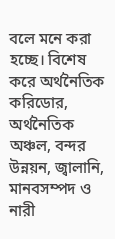বলে মনে করা হচ্ছে। বিশেষ করে অর্থনৈতিক করিডোর, অর্থনৈতিক অঞ্চল, বন্দর উন্নয়ন, জ্বালানি, মানবসম্পদ ও নারী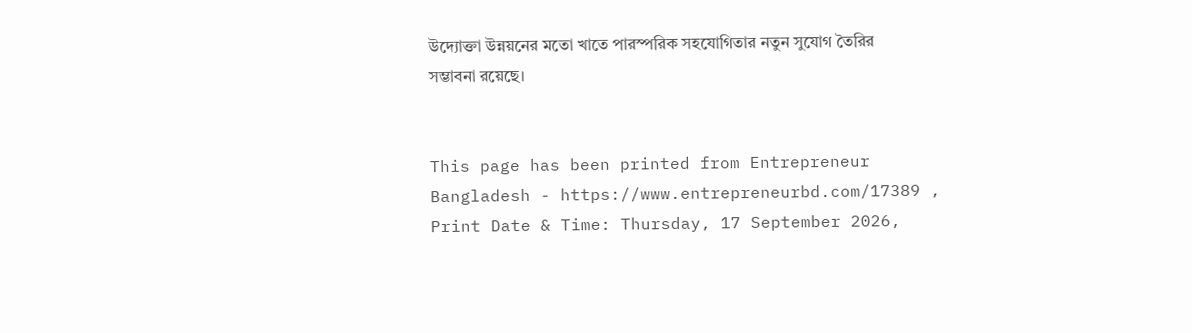উদ্যোক্তা উন্নয়নের মতো খাতে পারস্পরিক সহযোগিতার নতুন সুযোগ তৈরির সম্ভাবনা রয়েছে।


This page has been printed from Entrepreneur Bangladesh - https://www.entrepreneurbd.com/17389 ,   Print Date & Time: Thursday, 17 September 2026,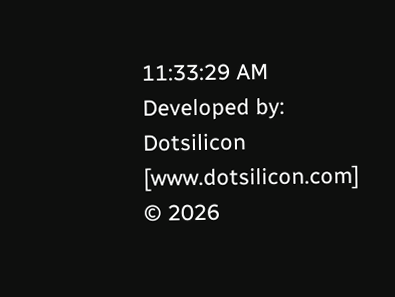11:33:29 AM
Developed by: Dotsilicon [www.dotsilicon.com]
© 2026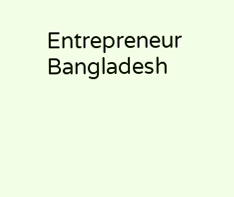Entrepreneur Bangladesh